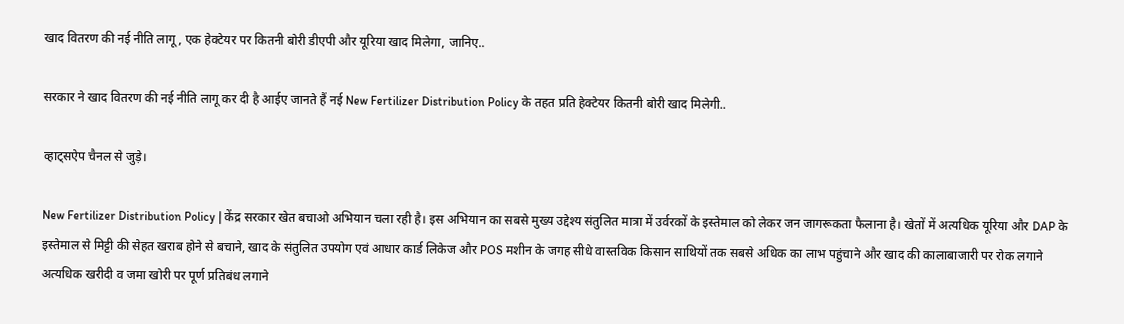खाद वितरण की नई नीति लागू, एक हेक्टेयर पर कितनी बोरी डीएपी और यूरिया खाद मिलेगा, जानिए..

सरकार ने खाद वितरण की नई नीति लागू कर दी है आईए जानते हैं नई New Fertilizer Distribution Policy के तहत प्रति हेक्टेयर कितनी बोरी खाद मिलेगी..

व्हाट्सऐप चैनल से जुड़े।

New Fertilizer Distribution Policy | केंद्र सरकार खेत बचाओ अभियान चला रही है। इस अभियान का सबसे मुख्य उद्देश्य संतुलित मात्रा में उर्वरकों के इस्तेमाल को लेकर जन जागरूकता फैलाना है। खेतों में अत्यधिक यूरिया और DAP के इस्तेमाल से मिट्टी की सेहत खराब होने से बचाने, खाद के संतुलित उपयोग एवं आधार कार्ड लिकेज और POS मशीन के जगह सीधे वास्तविक किसान साथियों तक सबसे अधिक का लाभ पहुंचाने और खाद की कालाबाजारी पर रोक लगाने अत्यधिक खरीदी व जमा खोरी पर पूर्ण प्रतिबंध लगाने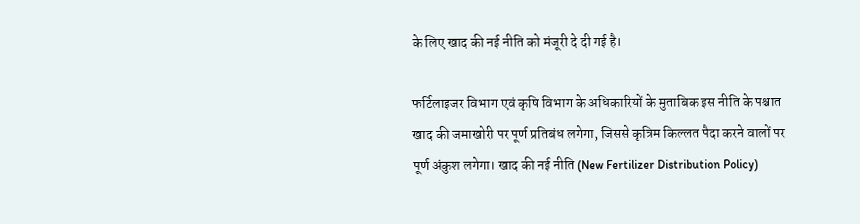के लिए खाद की नई नीति को मंजूरी दे दी गई है।

फर्टिलाइजर विभाग एवं कृषि विभाग के अधिकारियों के मुताबिक इस नीति के पश्चात खाद की जमाखोरी पर पूर्ण प्रतिबंध लगेगा, जिससे कृत्रिम किल्लत पैदा करने वालों पर पूर्ण अंकुश लगेगा। खाद की नई नीति (New Fertilizer Distribution Policy)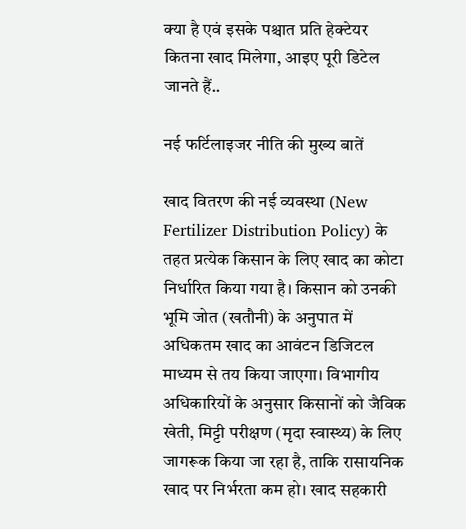क्या है एवं इसके पश्चात प्रति हेक्टेयर कितना खाद मिलेगा, आइए पूरी डिटेल जानते हैं..

नई फर्टिलाइजर नीति की मुख्य बातें

खाद वितरण की नई व्यवस्था (New Fertilizer Distribution Policy) के तहत प्रत्येक किसान के लिए खाद का कोटा निर्धारित किया गया है। किसान को उनकी भूमि जोत (खतौनी) के अनुपात में अधिकतम खाद का आवंटन डिजिटल माध्यम से तय किया जाएगा। विभागीय अधिकारियों के अनुसार किसानों को जैविक खेती, मिट्टी परीक्षण (मृदा स्वास्थ्य) के लिए जागरूक किया जा रहा है, ताकि रासायनिक खाद पर निर्भरता कम हो। खाद सहकारी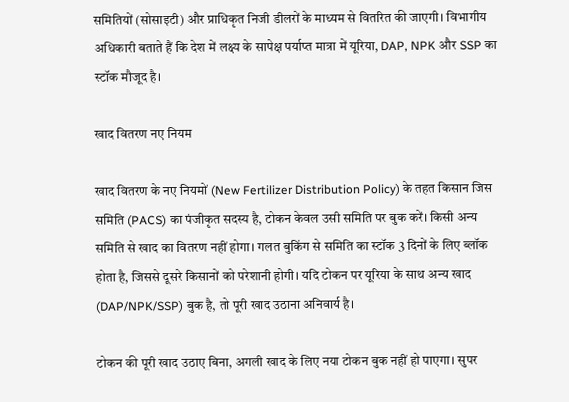समितियों (सोसाइटी) और प्राधिकृत निजी डीलरों के माध्यम से वितरित की जाएगी। विभागीय अधिकारी बताते हैं कि देश में लक्ष्य के सापेक्ष पर्याप्त मात्रा में यूरिया, DAP, NPK और SSP का स्टॉक मौजूद है।

खाद वितरण नए नियम

खाद वितरण के नए नियमों (New Fertilizer Distribution Policy) के तहत किसान जिस समिति (PACS) का पंजीकृत सदस्य है, टोकन केवल उसी समिति पर बुक करें। किसी अन्य समिति से खाद का वितरण नहीं होगा। गलत बुकिंग से समिति का स्टॉक 3 दिनों के लिए ब्लॉक होता है, जिससे दूसरे किसानों को परेशानी होगी। यदि टोकन पर यूरिया के साथ अन्य खाद (DAP/NPK/SSP) बुक है, तो पूरी खाद उठाना अनिवार्य है।

टोकन की पूरी खाद उठाए बिना, अगली खाद के लिए नया टोकन बुक नहीं हो पाएगा। सुपर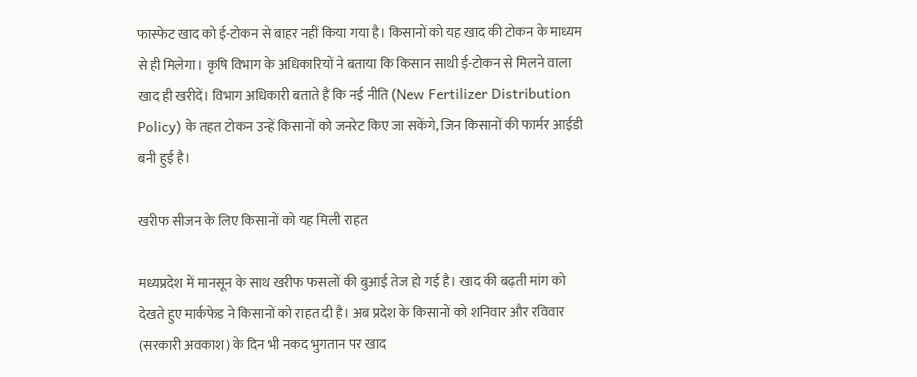फास्फेट खाद को ई-टोकन से बाहर नहीं किया गया है। किसानों को यह खाद की टोकन के माध्यम से ही मिलेगा। कृषि विभाग के अधिकारियों ने बताया कि किसान साथी ई-टोकन से मिलने वाला खाद ही खरीदें। विभाग अधिकारी बताते हैं कि नई नीति (New Fertilizer Distribution Policy) के तहत टोकन उन्हें किसानों को जनरेट किए जा सकेंगे, जिन किसानों की फार्मर आईडी बनी हुई है।

खरीफ सीजन के लिए किसानों को यह मिली राहत

मध्यप्रदेश में मानसून के साथ खरीफ फसलों की बुआई तेज हो गई है। खाद की बढ़ती मांग को देखते हुए मार्कफेड ने किसानों को राहत दी है। अब प्रदेश के किसानों को शनिवार और रविवार (सरकारी अवकाश) के दिन भी नकद भुगतान पर खाद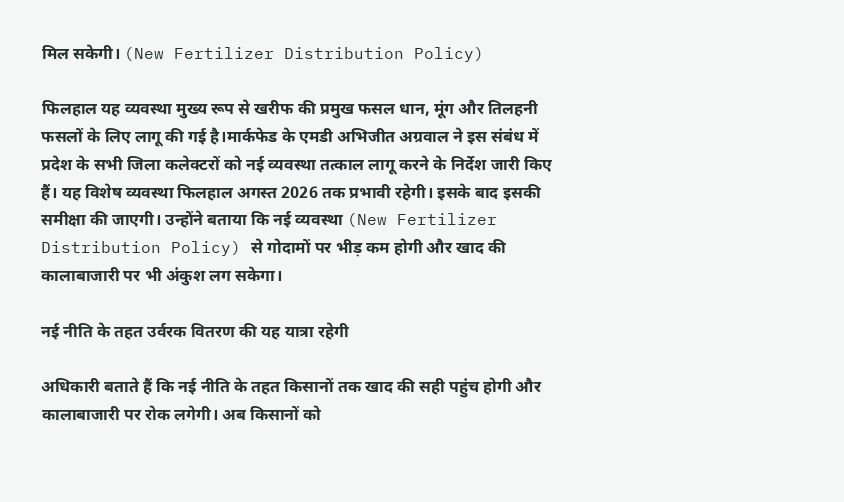मिल सकेगी। (New Fertilizer Distribution Policy)

फिलहाल यह व्यवस्था मुख्य रूप से खरीफ की प्रमुख फसल धान, मूंग और तिलहनी फसलों के लिए लागू की गई है।मार्कफेड के एमडी अभिजीत अग्रवाल ने इस संबंध में प्रदेश के सभी जिला कलेक्टरों को नई व्यवस्था तत्काल लागू करने के निर्देश जारी किए हैं। यह विशेष व्यवस्था फिलहाल अगस्त 2026 तक प्रभावी रहेगी। इसके बाद इसकी समीक्षा की जाएगी। उन्होंने बताया कि नई व्यवस्था (New Fertilizer Distribution Policy) से गोदामों पर भीड़ कम होगी और खाद की कालाबाजारी पर भी अंकुश लग सकेगा।

नई नीति के तहत उर्वरक वितरण की यह यात्रा रहेगी

अधिकारी बताते हैं कि नई नीति के तहत किसानों तक खाद की सही पहुंच होगी और कालाबाजारी पर रोक लगेगी। अब किसानों को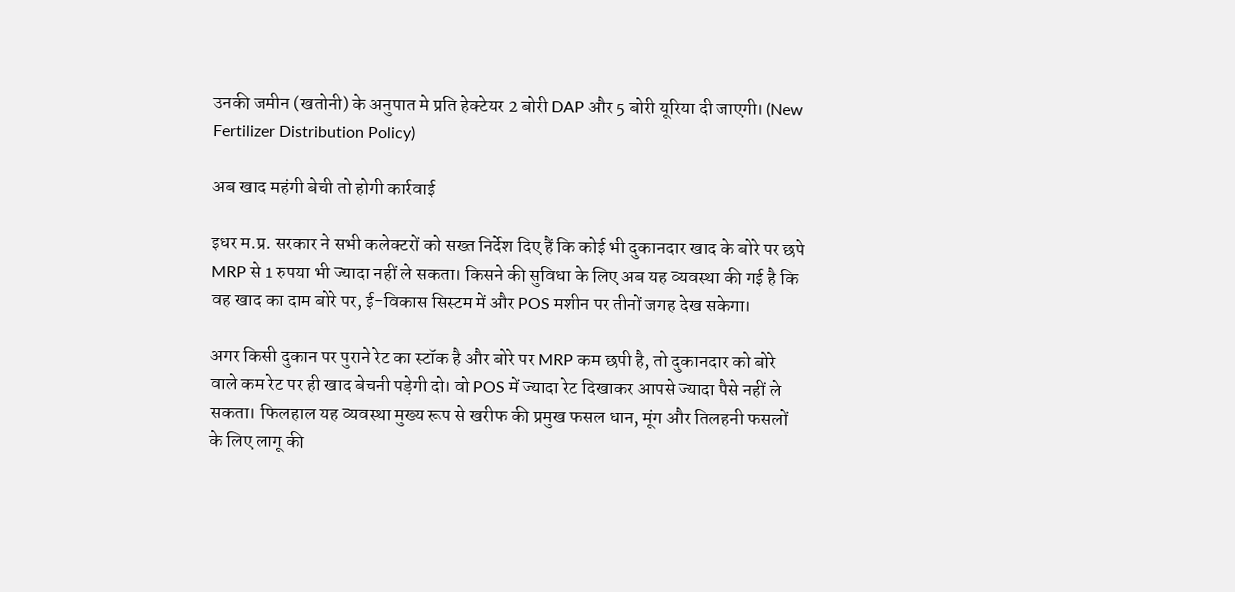उनकी जमीन (खतोनी) के अनुपात मे प्रति हेक्टेयर 2 बोरी DAP और 5 बोरी यूरिया दी जाएगी। (New Fertilizer Distribution Policy)

अब खाद महंगी बेची तो होगी कार्रवाई

इधर म.प्र. सरकार ने सभी कलेक्टरों को सख्त निर्देश दिए हैं कि कोई भी दुकानदार खाद के बोरे पर छपे MRP से 1 रुपया भी ज्यादा नहीं ले सकता। किसने की सुविधा के लिए अब यह व्यवस्था की गई है कि वह खाद का दाम बोरे पर, ई-विकास सिस्टम में और POS मशीन पर तीनों जगह देख सकेगा।

अगर किसी दुकान पर पुराने रेट का स्टॉक है और बोरे पर MRP कम छपी है, तो दुकानदार को बोरे वाले कम रेट पर ही खाद बेचनी पड़ेगी दो। वो POS में ज्यादा रेट दिखाकर आपसे ज्यादा पैसे नहीं ले सकता। फिलहाल यह व्यवस्था मुख्य रूप से खरीफ की प्रमुख फसल धान, मूंग और तिलहनी फसलों के लिए लागू की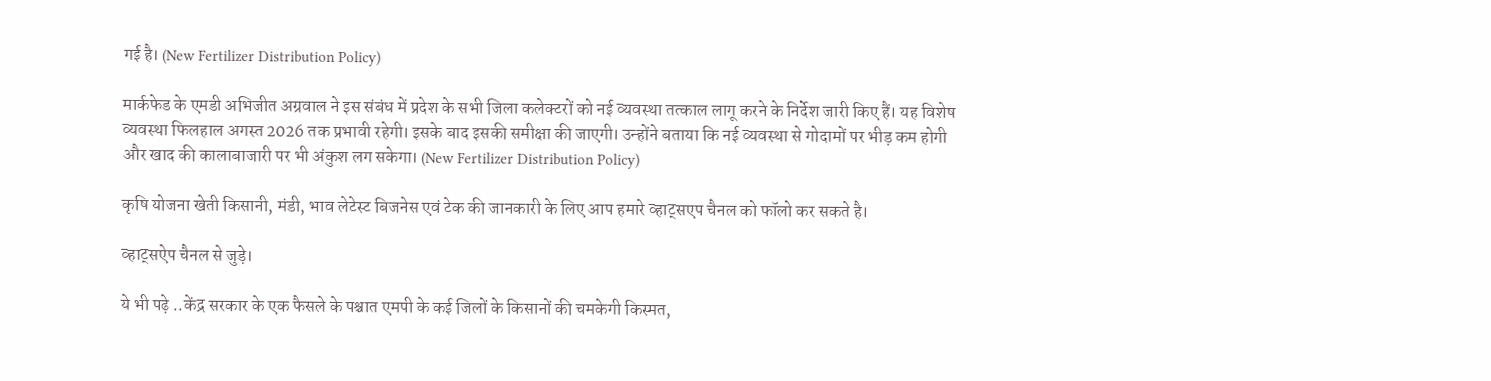गई है। (New Fertilizer Distribution Policy)

मार्कफेड के एमडी अभिजीत अग्रवाल ने इस संबंध में प्रदेश के सभी जिला कलेक्टरों को नई व्यवस्था तत्काल लागू करने के निर्देश जारी किए हैं। यह विशेष व्यवस्था फिलहाल अगस्त 2026 तक प्रभावी रहेगी। इसके बाद इसकी समीक्षा की जाएगी। उन्होंने बताया कि नई व्यवस्था से गोदामों पर भीड़ कम होगी और खाद की कालाबाजारी पर भी अंकुश लग सकेगा। (New Fertilizer Distribution Policy)

कृषि योजना खेती किसानी, मंडी, भाव लेटेस्ट बिजनेस एवं टेक की जानकारी के लिए आप हमारे व्हाट्सएप चैनल को फॉलो कर सकते है।

व्हाट्सऐप चैनल से जुड़े।

ये भी पढ़े ..केंद्र सरकार के एक फैसले के पश्चात एमपी के कई जिलों के किसानों की चमकेगी किस्मत,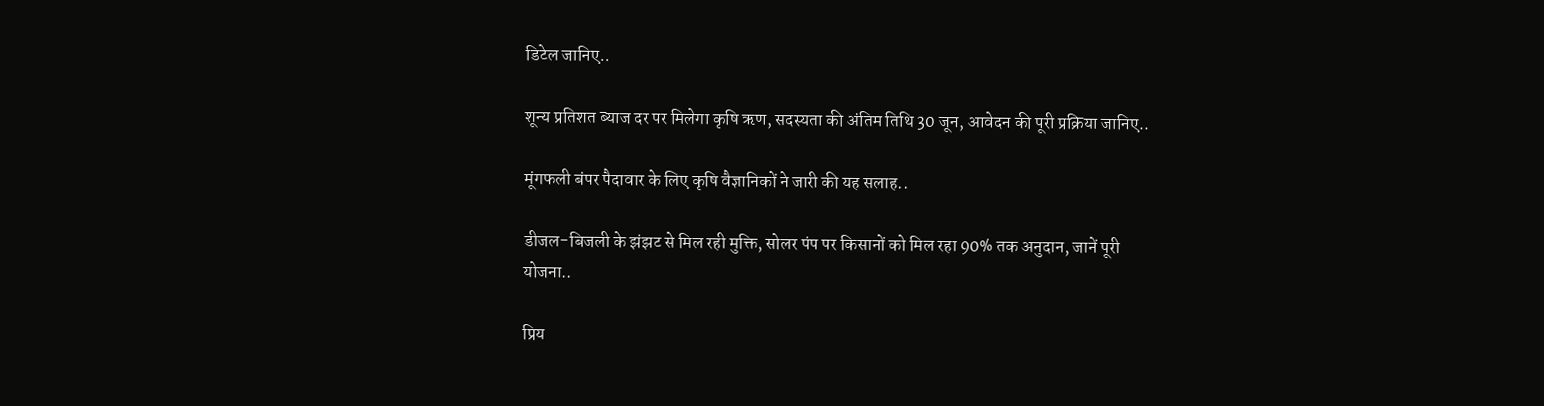डिटेल जानिए..

शून्य प्रतिशत ब्याज दर पर मिलेगा कृषि ऋण, सदस्यता की अंतिम तिथि 30 जून, आवेदन की पूरी प्रक्रिया जानिए..

मूंगफली बंपर पैदावार के लिए कृषि वैज्ञानिकों ने जारी की यह सलाह..

डीजल-बिजली के झंझट से मिल रही मुक्ति, सोलर पंप पर किसानों को मिल रहा 90% तक अनुदान, जानें पूरी योजना..

प्रिय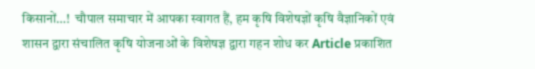किसानों…!  चौपाल समाचार में आपका स्वागत हैं, हम कृषि विशेषज्ञों कृषि वैज्ञानिकों एवं शासन द्वारा संचालित कृषि योजनाओं के विशेषज्ञ द्वारा गहन शोध कर Article प्रकाशित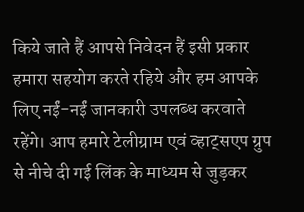किये जाते हैं आपसे निवेदन हैं इसी प्रकार हमारा सहयोग करते रहिये और हम आपके लिए नईं-नईं जानकारी उपलब्ध करवाते रहेंगे। आप हमारे टेलीग्राम एवं व्हाट्सएप ग्रुप से नीचे दी गई लिंक के माध्यम से जुड़कर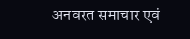अनवरत समाचार एवं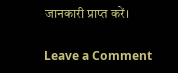जानकारी प्राप्त करें।

Leave a Comment